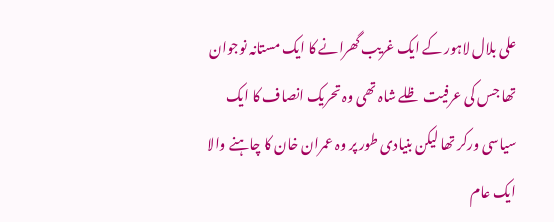علی بلال لاہور کے ایک غریب گھرانے کا ایک مستانہ نوجوان تھا جس کی عرفیت ظلے شاہ تھی وہ تحریک انصاف کا ایک سیاسی ورکر تھا لیکن بنیادی طور پر وہ عمران خان کا چاہنے والا ایک عام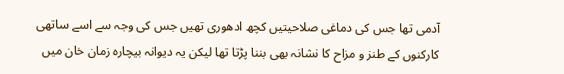آدمی تھا جس کی دماغی صلاحیتیں کچھ ادھوری تھیں جس کی وجہ سے اسے ساتھی کارکنوں کے طنز و مزاح کا نشانہ بھی بننا پڑتا تھا لیکن یہ دیوانہ بیچارہ زمان خان میں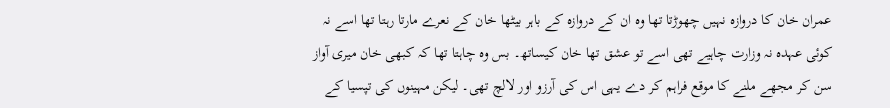عمران خان کا دروازہ نہیں چھوڑتا تھا وہ ان کے دروازہ کے باہر بیٹھا خان کے نعرے مارتا رہتا تھا اسے نہ کوئی عہدہ نہ وزارت چاہیے تھی اسے تو عشق تھا خان کیساتھ۔ بس وہ چاہتا تھا کہ کبھی خان میری آواز سن کر مجھے ملنے کا موقع فراہم کر دے یہی اس کی آرزو اور لالچ تھی۔ لیکن مہینوں کی تپسیا کے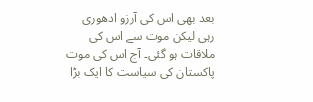بعد بھی اس کی آرزو ادھوری رہی لیکن موت سے اس کی ملاقات ہو گئی۔ آج اس کی موت پاکستان کی سیاست کا ایک بڑا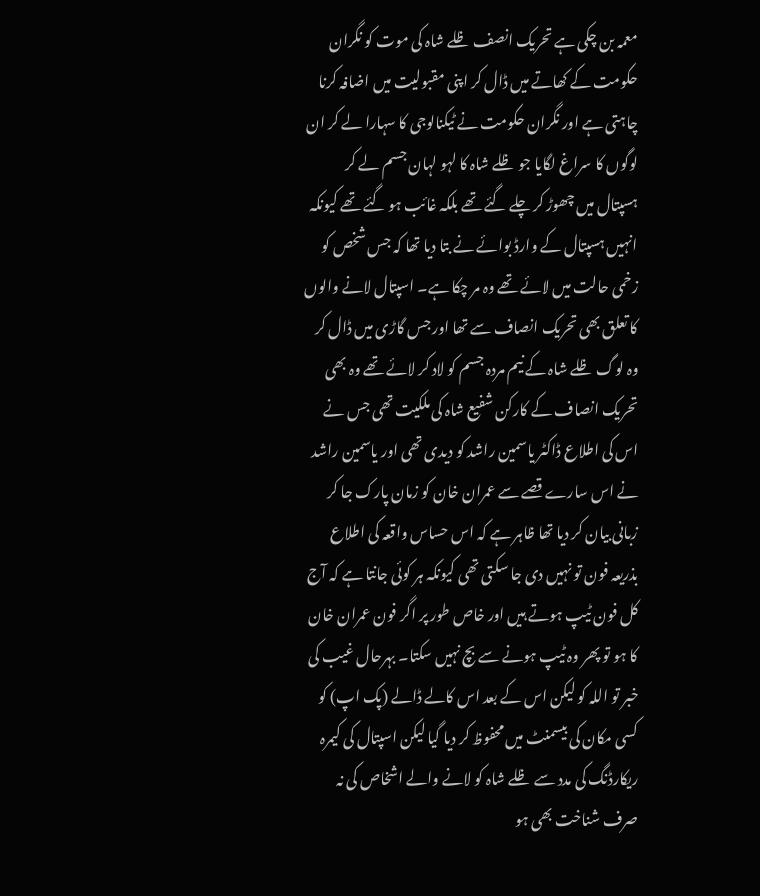معمہ بن چکی ہے تحریک انصف ظلے شاہ کی موت کو نگران حکومت کے کھاتے میں ڈال کر اپنی مقبولیت میں اضافہ کرنا چاہتی ہے اور نگران حکومت نے ٹیکنالوجی کا سہارا لے کر ان لوگوں کا سراغ لگایا جو ظلے شاہ کا لہو لہان جسم لے کر ہسپتال میں چھوڑ کر چلے گئے تھے بلکہ غائب ہو گئے تھے کیونکہ انہیں ہسپتال کے وارڈ بوائے نے بتا دیا تھا کہ جس شخص کو زخمی حالت میں لائے تھے وہ مر چکا ہے۔ اسپتال لانے والوں کا تعلق بھی تحریک انصاف سے تھا اور جس گاڑی میں ڈال کر وہ لوگ ظلے شاہ کے نیم مردہ جسم کو لاد کر لائے تھے وہ بھی تحریک انصاف کے کارکن شفیع شاہ کی ملکیت تھی جس نے اس کی اطلاع ڈاکٹر یاسمین راشد کو دیدی تھی اور یاسمین راشد نے اس سارے قصے سے عمران خان کو زمان پارک جا کر زبانی بیان کر دیا تھا ظاہر ہے کہ اس حساس واقعہ کی اطلاع بذریعہ فون تو نہیں دی جا سکتی تھی کیونکہ ہر کوئی جانتا ہے کہ آج کل فون ٹیپ ہوتے ہیں اور خاص طور پر اگر فون عمران خان کا ہو تو پھر وہ ٹیپ ہونے سے بچ نہیں سکتا۔ بہرحال غیب کی خبر تو اللہ کو لیکن اس کے بعد اس کالے ڈالے (پک اپ) کو کسی مکان کی بیسمنٹ میں محفوظ کر دیا گیا لیکن اسپتال کی کیمرہ ریکارڈنگ کی مدد سے ظلے شاہ کو لانے والے اشخاص کی نہ صرف شناخت بھی ہو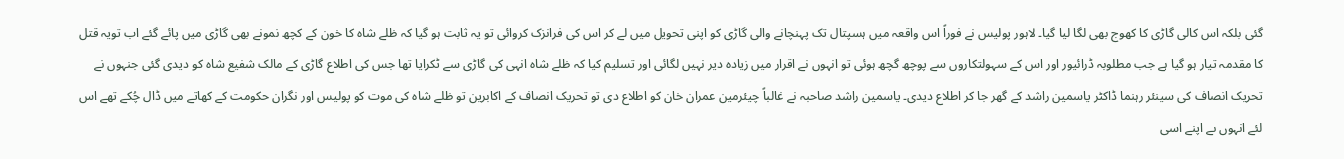گئی بلکہ اس کالی گاڑی کا کھوج بھی لگا لیا گیا۔ لاہور پولیس نے فوراً اس واقعہ میں ہسپتال تک پہنچانے والی گاڑی کو اپنی تحویل میں لے کر اس کی فرانزک کروائی تو یہ ثابت ہو گیا کہ ظلے شاہ کا خون کے کچھ نمونے بھی گاڑی میں پائے گئے اب تویہ قتل کا مقدمہ تیار ہو گیا ہے جب مطلوبہ ڈرائیور اور اس کے سہولتکاروں سے پوچھ گچھ ہوئی تو انہوں نے اقرار میں زیادہ دیر نہیں لگائی اور تسلیم کیا کہ ظلے شاہ انہی کی گاڑی سے ٹکرایا تھا جس کی اطلاع گاڑی کے مالک شفیع شاہ کو دیدی گئی جنہوں نے تحریک انصاف کی سینئر رہنما ڈاکٹر یاسمین راشد کے گھر جا کر اطلاع دیدی۔ یاسمین راشد صاحبہ نے غالباً چیئرمین عمران خان کو اطلاع دی تو تحریک انصاف کے اکابرین تو ظلے شاہ کی موت کو پولیس اور نگران حکومت کے کھاتے میں ڈال چُکے تھے اس لئے انہوں ںے اپنے اسی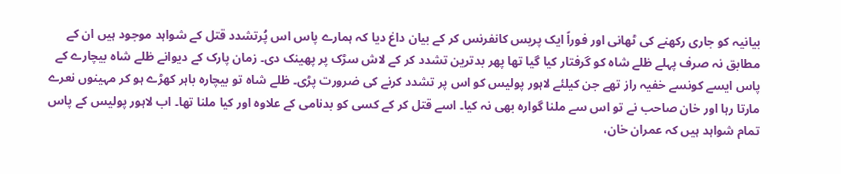بیانیہ کو جاری رکھنے کی ٹھانی اور فوراً ایک پریس کانفرنس کر کے بیان داغ دیا کہ ہمارے پاس اس پُرتشدد قتل کے شواہد موجود ہیں ان کے مطابق نہ صرف پہلے ظلے شاہ کو گرفتار کیا گیا تھا پھر بدترین تشدد کر کے لاش سڑک پر پھینک دی۔ زمان پارک کے دیوانے ظلے شاہ بیچارے کے پاس ایسے کونسے خفیہ راز تھے جن کیلئے لاہور پولیس کو اس پر تشدد کرنے کی ضرورت پڑی۔ ظلے شاہ تو بیچارہ باہر کھڑے ہو کر مہینوں نعرے مارتا رہا اور خان صاحب نے تو اس سے ملنا گوارہ بھی نہ کیا۔ اسے قتل کر کے کسی کو بدنامی کے علاوہ اور کیا ملنا تھا۔ اب لاہور پولیس کے پاس تمام شواہد ہیں کہ عمران خان،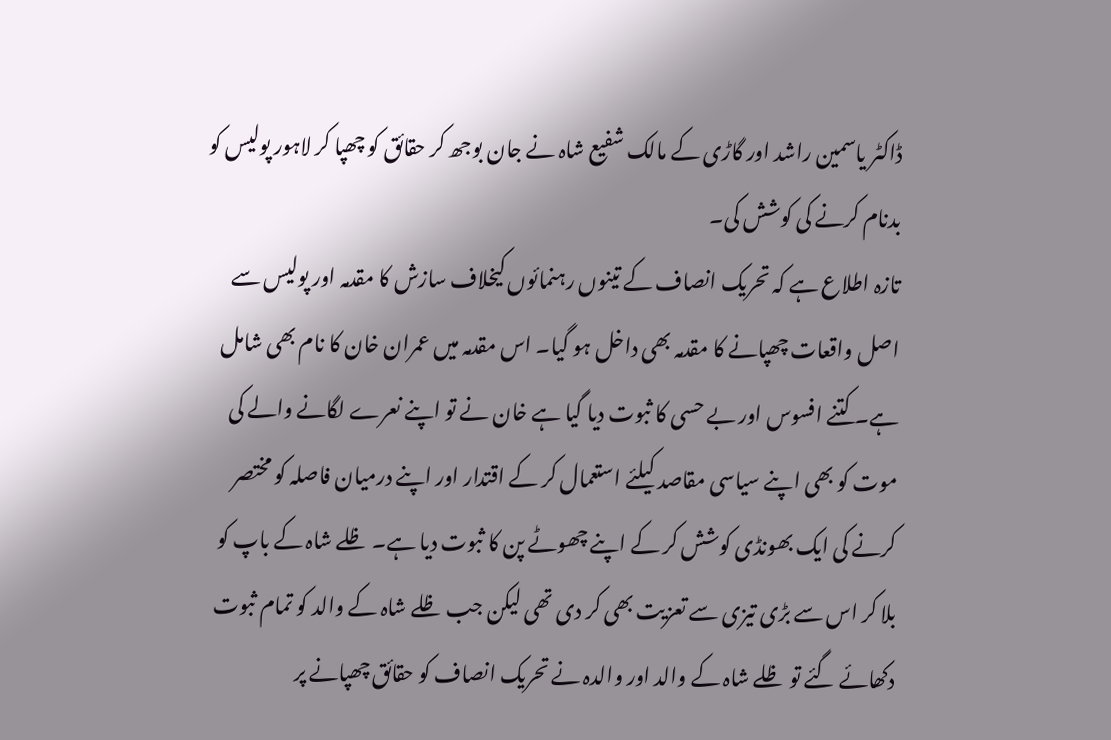ڈاکٹر یاسمین راشد اور گاڑی کے مالک شفیع شاہ نے جان بوجھ کر حقائق کو چھپا کر لاہور پولیس کو بدنام کرنے کی کوشش کی۔
تازہ اطلاع ہے کہ تحریک انصاف کے تینوں رہنمائوں کیخلاف سازش کا مقدمہ اور پولیس سے اصل واقعات چھپانے کا مقدمہ بھی داخل ہو گیا۔ اس مقدمہ میں عمران خان کا نام بھی شامل ہے۔ کتنے افسوس اور بے حسی کا ثبوت دیا گیا ہے خان نے تو اپنے نعرے لگانے والے کی موت کو بھی اپنے سیاسی مقاصد کیلئے استعمال کر کے اقتدار اور اپنے درمیان فاصلہ کو مختصر کرنے کی ایک بھونڈی کوشش کر کے اپنے چھوٹے پن کا ثبوت دیا ہے۔ ظلے شاہ کے باپ کو بلا کر اس سے بڑی تیزی سے تعزیت بھی کر دی تھی لیکن جب ظلے شاہ کے والد کو تمام ثبوت دکھائے گئے تو ظلے شاہ کے والد اور والدہ نے تحریک انصاف کو حقائق چھپانے پر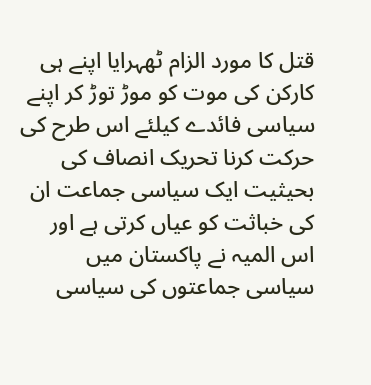قتل کا مورد الزام ٹھہرایا اپنے ہی کارکن کی موت کو موڑ توڑ کر اپنے سیاسی فائدے کیلئے اس طرح کی حرکت کرنا تحریک انصاف کی بحیثیت ایک سیاسی جماعت ان کی خباثت کو عیاں کرتی ہے اور اس المیہ نے پاکستان میں سیاسی جماعتوں کی سیاسی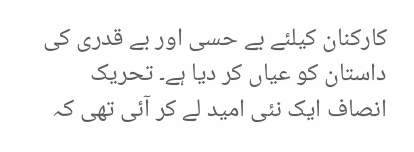کارکنان کیلئے بے حسی اور بے قدری کی داستان کو عیاں کر دیا ہے۔ تحریک انصاف ایک نئی امید لے کر آئی تھی کہ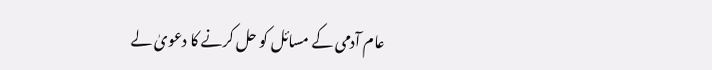عام آدمی کے مسائل کو حل کرنے کا دعویٰ لے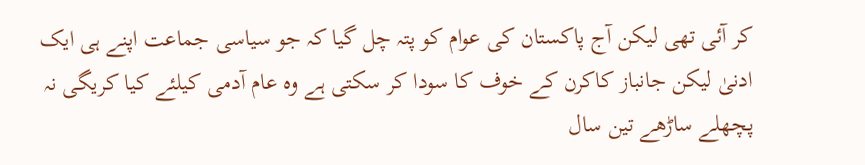کر آئی تھی لیکن آج پاکستان کی عوام کو پتہ چل گیا کہ جو سیاسی جماعت اپنے ہی ایک ادنیٰ لیکن جانباز کاکرن کے خوف کا سودا کر سکتی ہے وہ عام آدمی کیلئے کیا کریگی نہ پچھلے ساڑھے تین سال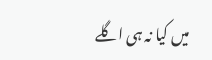میں کیا نہ ہی اگلے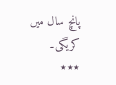پانچ سال میں کریگی۔
٭٭٭